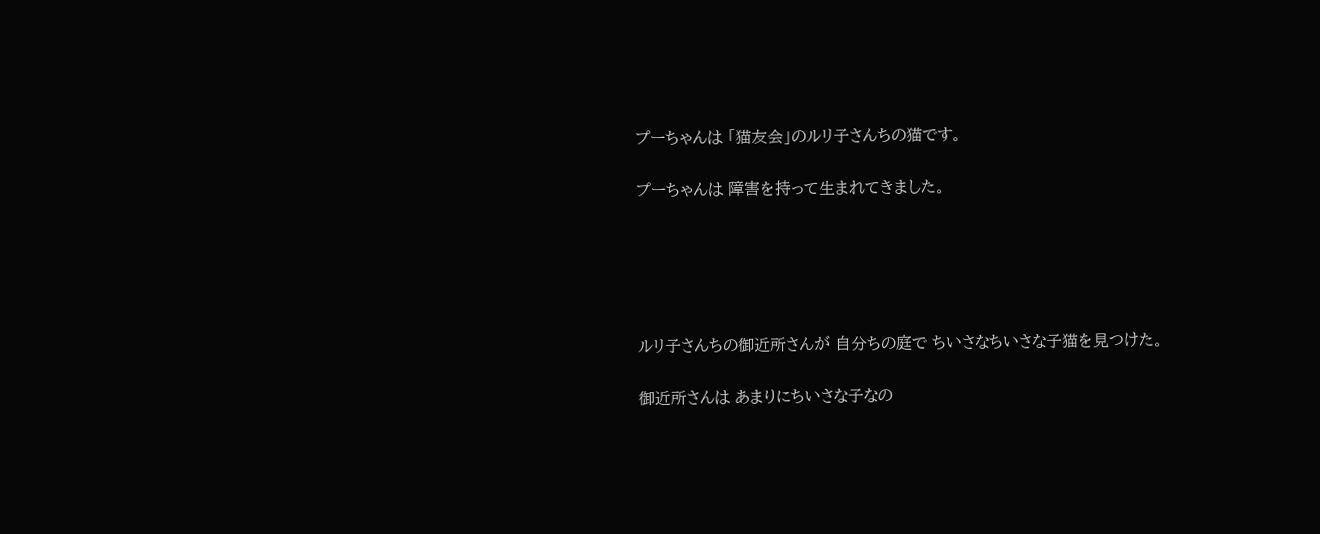プーちゃんは 「猫友会」のルリ子さんちの猫です。

プーちゃんは 障害を持って生まれてきました。





ルリ子さんちの御近所さんが 自分ちの庭で ちいさなちいさな子猫を見つけた。

御近所さんは あまりにちいさな子なの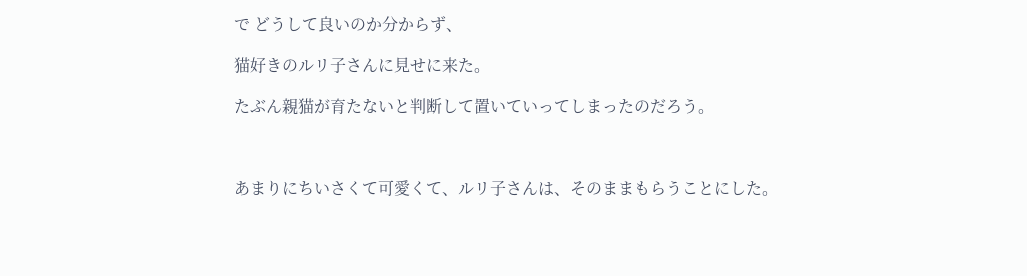で どうして良いのか分からず、

猫好きのルリ子さんに見せに来た。

たぶん親猫が育たないと判断して置いていってしまったのだろう。



あまりにちいさくて可愛くて、ルリ子さんは、そのままもらうことにした。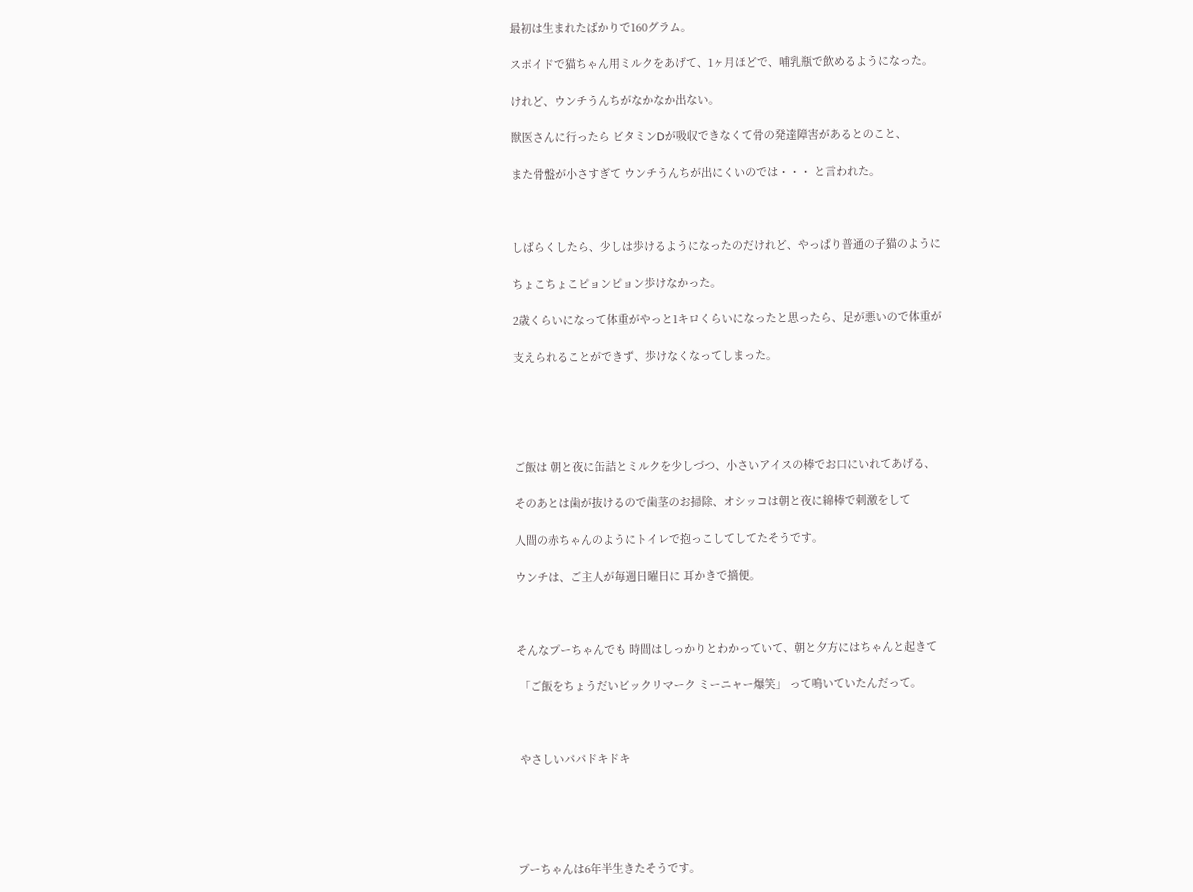最初は生まれたばかりで160グラム。

スポイドで猫ちゃん用ミルクをあげて、1ヶ月ほどで、哺乳瓶で飲めるようになった。

けれど、ウンチうんちがなかなか出ない。

獣医さんに行ったら ビタミンDが吸収できなくて骨の発達障害があるとのこと、

また骨盤が小さすぎて ウンチうんちが出にくいのでは・・・ と言われた。



しばらくしたら、少しは歩けるようになったのだけれど、やっぱり普通の子猫のように

ちょこちょこピョンピョン歩けなかった。

2歳くらいになって体重がやっと1キロくらいになったと思ったら、足が悪いので体重が

支えられることができず、歩けなくなってしまった。





ご飯は 朝と夜に缶詰とミルクを少しづつ、小さいアイスの棒でお口にいれてあげる、

そのあとは歯が抜けるので歯茎のお掃除、オシッコは朝と夜に綿棒で刺激をして

人間の赤ちゃんのようにトイレで抱っこしてしてたそうです。

ウンチは、ご主人が毎週日曜日に 耳かきで摘便。



そんなプーちゃんでも 時間はしっかりとわかっていて、朝と夕方にはちゃんと起きて

 「ご飯をちょうだいビックリマーク ミーニャー爆笑」 って鳴いていたんだって。



 やさしいパパドキドキ





プーちゃんは6年半生きたそうです。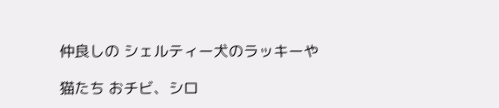仲良しの シェルティー犬のラッキーや

猫たち おチビ、シロ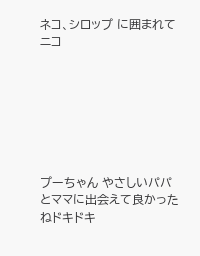ネコ、シロップ に囲まれてニコ







プーちゃん やさしいパパとママに出会えて良かったねドキドキ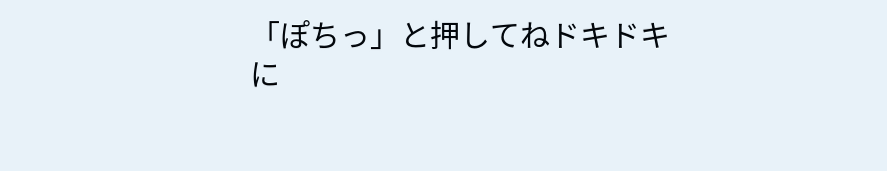「ぽちっ」と押してねドキドキ
に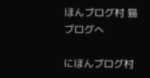ほんブログ村 猫ブログへ

にほんブログ村